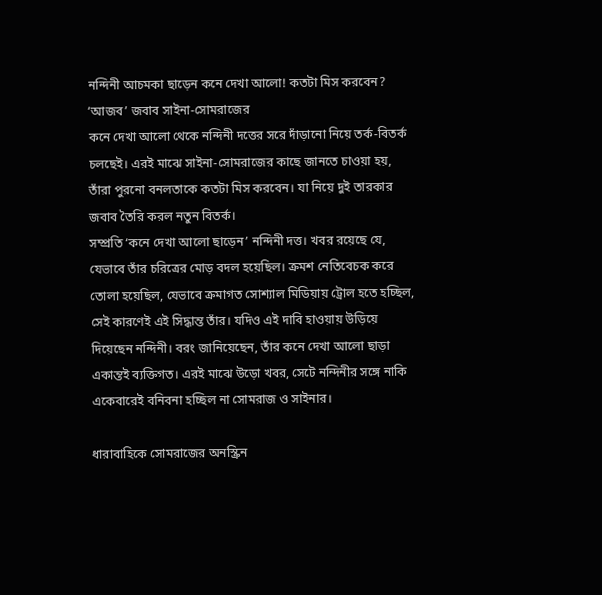নন্দিনী আচমকা ছাড়েন কনে দেখা আলো! কতটা মিস করবেন? ‘আজব’ জবাব সাইনা-সোমরাজের
কনে দেখা আলো থেকে নন্দিনী দত্তের সরে দাঁড়ানো নিয়ে তর্ক-বিতর্ক চলছেই। এরই মাঝে সাইনা-সোমরাজের কাছে জানতে চাওয়া হয়, তাঁরা পুরনো বনলতাকে কতটা মিস করবেন। যা নিয়ে দুই তারকার জবাব তৈরি করল নতুন বিতর্ক।
সম্প্রতি ‘কনে দেখা আলো ছাড়েন’ নন্দিনী দত্ত। খবর রয়েছে যে, যেভাবে তাঁর চরিত্রের মোড় বদল হয়েছিল। ক্রমশ নেতিবেচক করে তোলা হয়েছিল, যেভাবে ক্রমাগত সোশ্যাল মিডিয়ায় ট্রোল হতে হচ্ছিল, সেই কারণেই এই সিদ্ধান্ত তাঁর। যদিও এই দাবি হাওয়ায় উড়িয়ে দিয়েছেন নন্দিনী। বরং জানিয়েছেন, তাঁর কনে দেখা আলো ছাড়া একান্তই ব্যক্তিগত। এরই মাঝে উড়ো খবর, সেটে নন্দিনীর সঙ্গে নাকি একেবারেই বনিবনা হচ্ছিল না সোমরাজ ও সাইনার।

ধারাবাহিকে সোমরাজের অনস্ক্রিন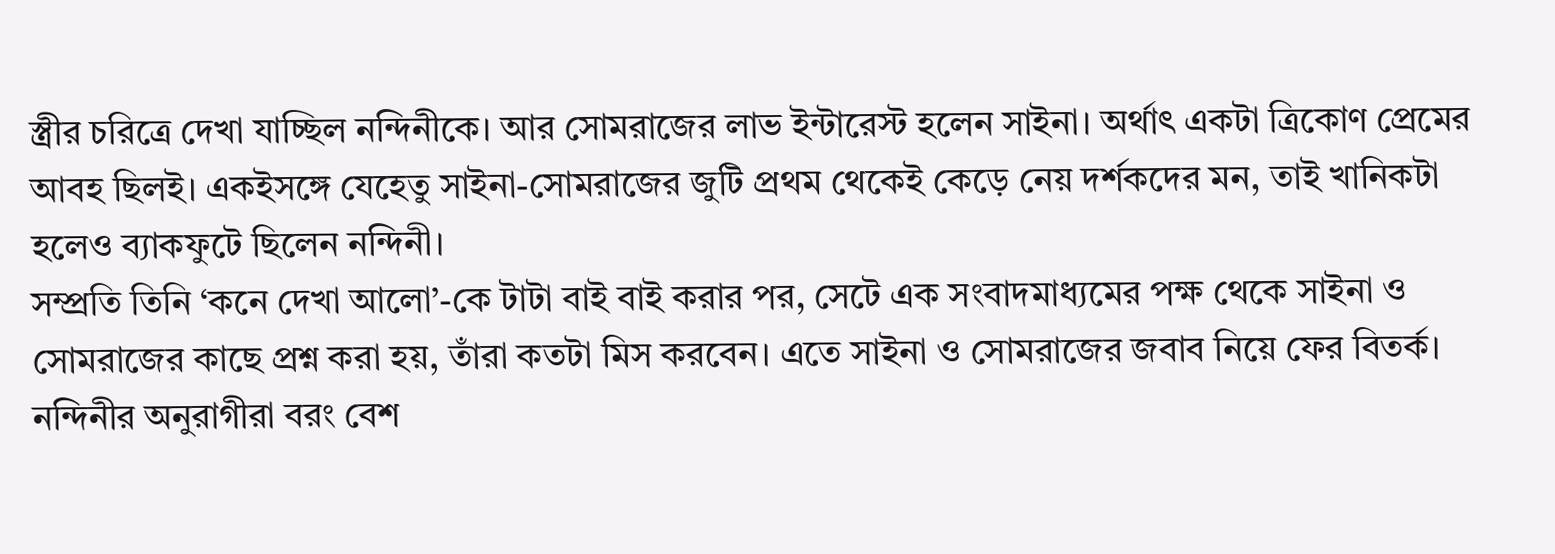স্ত্রীর চরিত্রে দেখা যাচ্ছিল নন্দিনীকে। আর সোমরাজের লাভ ইন্টারেস্ট হলেন সাইনা। অর্থাৎ একটা ত্রিকোণ প্রেমের আবহ ছিলই। একইসঙ্গে যেহেতু সাইনা-সোমরাজের জুটি প্রথম থেকেই কেড়ে নেয় দর্শকদের মন, তাই খানিকটা হলেও ব্যাকফুটে ছিলেন নন্দিনী।
সম্প্রতি তিনি ‘কনে দেখা আলো’-কে টাটা বাই বাই করার পর, সেটে এক সংবাদমাধ্যমের পক্ষ থেকে সাইনা ও সোমরাজের কাছে প্রশ্ন করা হয়, তাঁরা কতটা মিস করবেন। এতে সাইনা ও সোমরাজের জবাব নিয়ে ফের বিতর্ক। নন্দিনীর অনুরাগীরা বরং বেশ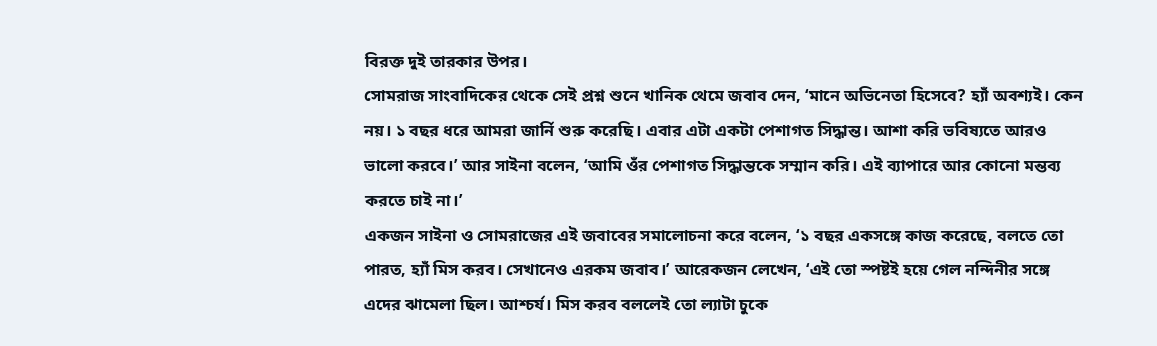বিরক্ত দুই তারকার উপর।
সোমরাজ সাংবাদিকের থেকে সেই প্রশ্ন শুনে খানিক থেমে জবাব দেন, ‘মানে অভিনেতা হিসেবে? হ্যাঁ অবশ্যই। কেন নয়। ১ বছর ধরে আমরা জার্নি শুরু করেছি। এবার এটা একটা পেশাগত সিদ্ধান্ত। আশা করি ভবিষ্যতে আরও ভালো করবে।’ আর সাইনা বলেন, ‘আমি ওঁর পেশাগত সিদ্ধান্তকে সম্মান করি। এই ব্যাপারে আর কোনো মন্তব্য করতে চাই না।’
একজন সাইনা ও সোমরাজের এই জবাবের সমালোচনা করে বলেন, ‘১ বছর একসঙ্গে কাজ করেছে, বলতে তো পারত, হ্যাঁ মিস করব। সেখানেও এরকম জবাব।’ আরেকজন লেখেন, ‘এই তো স্পষ্টই হয়ে গেল নন্দিনীর সঙ্গে এদের ঝামেলা ছিল। আশ্চর্য। মিস করব বললেই তো ল্যাটা চুকে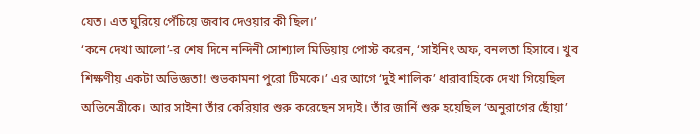যেত। এত ঘুরিয়ে পেঁচিয়ে জবাব দেওয়ার কী ছিল।’
‘কনে দেখা আলো’-র শেষ দিনে নন্দিনী সোশ্যাল মিডিয়ায় পোস্ট করেন, ‘সাইনিং অফ, বনলতা হিসাবে। খুব শিক্ষণীয় একটা অভিজ্ঞতা! শুভকামনা পুরো টিমকে।’ এর আগে ‘দুই শালিক’ ধারাবাহিকে দেখা গিয়েছিল অভিনেত্রীকে। আর সাইনা তাঁর কেরিয়ার শুরু করেছেন সদ্যই। তাঁর জার্নি শুরু হয়েছিল ‘অনুরাগের ছোঁয়া’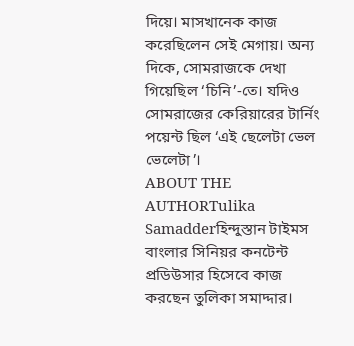দিয়ে। মাসখানেক কাজ করেছিলেন সেই মেগায়। অন্য দিকে, সোমরাজকে দেখা গিয়েছিল ‘চিনি’-তে। যদিও সোমরাজের কেরিয়ারের টার্নিং পয়েন্ট ছিল ‘এই ছেলেটা ভেল ভেলেটা’।
ABOUT THE AUTHORTulika Samadderহিন্দুস্তান টাইমস বাংলার সিনিয়র কনটেন্ট প্রডিউসার হিসেবে কাজ করছেন তুলিকা সমাদ্দার।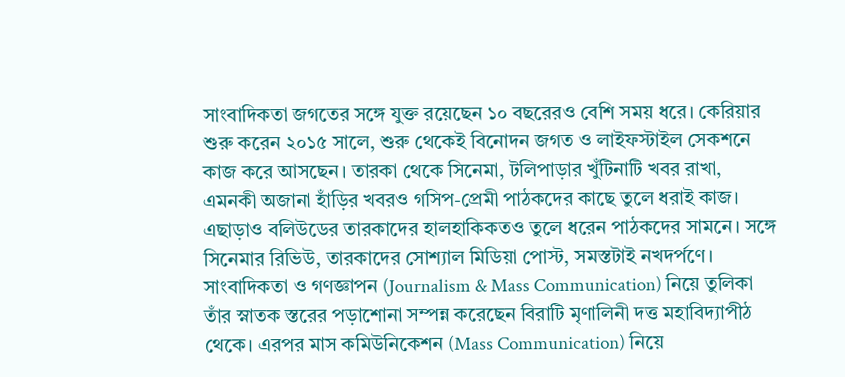সাংবাদিকতা জগতের সঙ্গে যুক্ত রয়েছেন ১০ বছরেরও বেশি সময় ধরে। কেরিয়ার শুরু করেন ২০১৫ সালে, শুরু থেকেই বিনোদন জগত ও লাইফস্টাইল সেকশনে কাজ করে আসছেন। তারকা থেকে সিনেমা, টলিপাড়ার খুঁটিনাটি খবর রাখা, এমনকী অজানা হাঁড়ির খবরও গসিপ-প্রেমী পাঠকদের কাছে তুলে ধরাই কাজ। এছাড়াও বলিউডের তারকাদের হালহাকিকতও তুলে ধরেন পাঠকদের সামনে। সঙ্গে সিনেমার রিভিউ, তারকাদের সোশ্যাল মিডিয়া পোস্ট, সমস্তটাই নখদর্পণে। সাংবাদিকতা ও গণজ্ঞাপন (Journalism & Mass Communication) নিয়ে তুলিকা তাঁর স্নাতক স্তরের পড়াশোনা সম্পন্ন করেছেন বিরাটি মৃণালিনী দত্ত মহাবিদ্যাপীঠ থেকে। এরপর মাস কমিউনিকেশন (Mass Communication) নিয়ে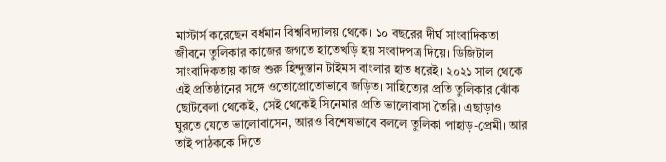মাস্টার্স করেছেন বর্ধমান বিশ্ববিদ্যালয় থেকে। ১০ বছরের দীর্ঘ সাংবাদিকতা জীবনে তুলিকার কাজের জগতে হাতেখড়ি হয় সংবাদপত্র দিয়ে। ডিজিটাল সাংবাদিকতায় কাজ শুরু হিন্দুস্তান টাইমস বাংলার হাত ধরেই। ২০২১ সাল থেকে এই প্রতিষ্ঠানের সঙ্গে ওতোপ্রোতোভাবে জড়িত। সাহিত্যের প্রতি তুলিকার ঝোঁক ছোটবেলা থেকেই, সেই থেকেই সিনেমার প্রতি ভালোবাসা তৈরি। এছাড়াও ঘুরতে যেতে ভালোবাসেন, আরও বিশেষভাবে বললে তুলিকা পাহাড়-প্রেমী। আর তাই পাঠককে দিতে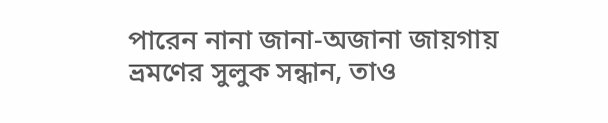পারেন নানা জানা-অজানা জায়গায় ভ্রমণের সুলুক সন্ধান, তাও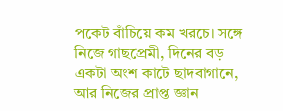পকেট বাঁচিয়ে কম খরচে। সঙ্গে নিজে গাছপ্রেমী, দিনের বড় একটা অংশ কাটে ছাদবাগানে, আর নিজের প্রাপ্ত জ্ঞান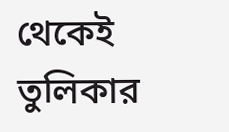থেকেই তুলিকার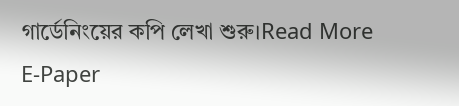গার্ডেনিংয়ের কপি লেখা শুরু।Read More
E-Paper